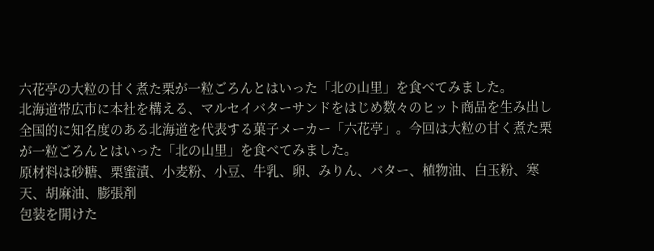六花亭の大粒の甘く煮た栗が一粒ごろんとはいった「北の山里」を食べてみました。
北海道帯広市に本社を構える、マルセイバターサンドをはじめ数々のヒット商品を生み出し全国的に知名度のある北海道を代表する菓子メーカー「六花亭」。今回は大粒の甘く煮た栗が一粒ごろんとはいった「北の山里」を食べてみました。
原材料は砂糖、栗蜜漬、小麦粉、小豆、牛乳、卵、みりん、バター、植物油、白玉粉、寒天、胡麻油、膨張剤
包装を開けた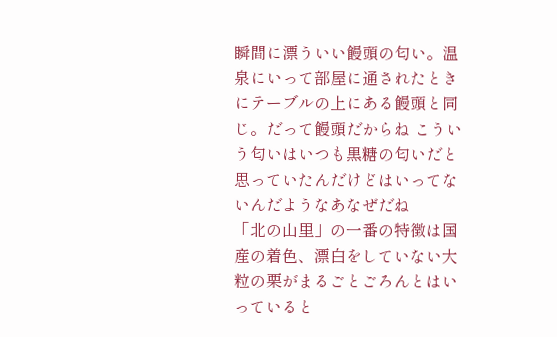瞬間に漂ういい饅頭の匂い。温泉にいって部屋に通されたときにテーブルの上にある饅頭と同じ。だって饅頭だからね こういう匂いはいつも黒糖の匂いだと思っていたんだけどはいってないんだようなあなぜだね
「北の山里」の一番の特徴は国産の着色、漂白をしていない大粒の栗がまるごとごろんとはいっていると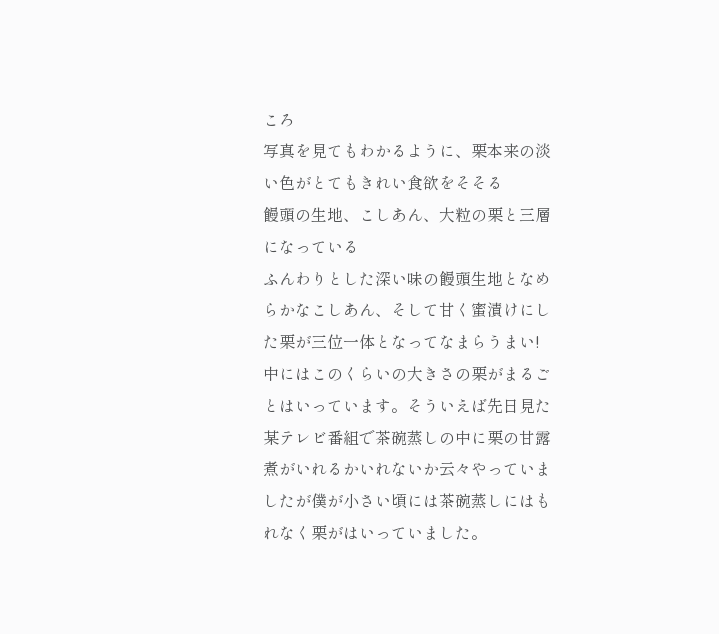ころ
写真を見てもわかるように、栗本来の淡い色がとてもきれい食欲をそそる
饅頭の生地、こしあん、大粒の栗と三層になっている
ふんわりとした深い味の饅頭生地となめらかなこしあん、そして甘く蜜漬けにした栗が三位一体となってなまらうまい!
中にはこのくらいの大きさの栗がまるごとはいっています。そういえば先日見た某テレビ番組で茶碗蒸しの中に栗の甘露煮がいれるかいれないか云々やっていましたが僕が小さい頃には茶碗蒸しにはもれなく栗がはいっていました。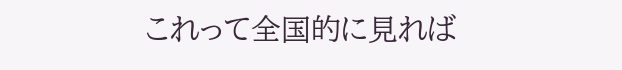これって全国的に見れば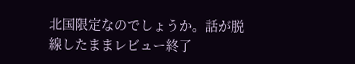北国限定なのでしょうか。話が脱線したままレビュー終了